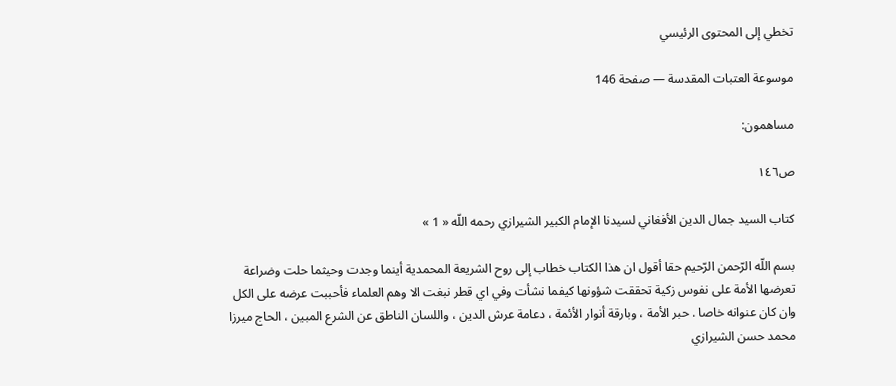تخطي إلى المحتوى الرئيسي

موسوعة العتبات المقدسة — صفحة 146

مساهمون:

ص١٤٦

كتاب السيد جمال الدين الأفغاني لسيدنا الإمام الكبير الشيرازي رحمه اللّه « 1 »

بسم اللّه الرّحمن الرّحيم حقا أقول ان هذا الكتاب خطاب إلى روح الشريعة المحمدية أينما وجدت وحيثما حلت وضراعة تعرضها الأمة على نفوس زكية تحققت شؤونها كيفما نشأت وفي اي قطر نبغت الا وهم العلماء فأحببت عرضه على الكل وان كان عنوانه خاصا . حبر الأمة ، وبارقة أنوار الأئمة ، دعامة عرش الدين ، واللسان الناطق عن الشرع المبين ، الحاج ميرزا محمد حسن الشيرازي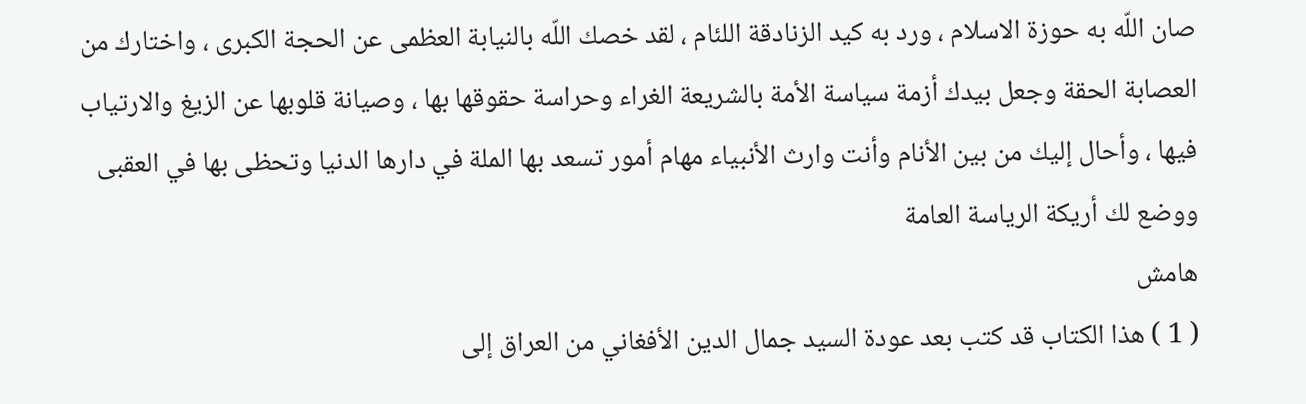صان اللّه به حوزة الاسلام ، ورد به كيد الزنادقة اللئام ، لقد خصك اللّه بالنيابة العظمى عن الحجة الكبرى ، واختارك من العصابة الحقة وجعل بيدك أزمة سياسة الأمة بالشريعة الغراء وحراسة حقوقها بها ، وصيانة قلوبها عن الزيغ والارتياب فيها ، وأحال إليك من بين الأنام وأنت وارث الأنبياء مهام أمور تسعد بها الملة في دارها الدنيا وتحظى بها في العقبى ووضع لك أريكة الرياسة العامة
هامش
( 1 ) هذا الكتاب قد كتب بعد عودة السيد جمال الدين الأفغاني من العراق إلى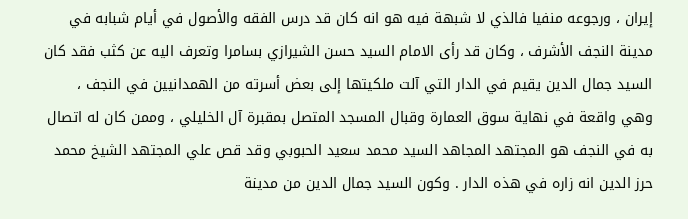إيران ، ورجوعه منفيا فالذي لا شبهة فيه هو انه كان قد درس الفقه والأصول في أيام شبابه في مدينة النجف الأشرف ، وكان قد رأى الامام السيد حسن الشيرازي بسامرا وتعرف اليه عن كثب فقد كان السيد جمال الدين يقيم في الدار التي آلت ملكيتها إلى بعض أسرته من الهمدانيين في النجف ، وهي واقعة في نهاية سوق العمارة وقبال المسجد المتصل بمقبرة آل الخليلي ، وممن كان له اتصال به في النجف هو المجتهد المجاهد السيد محمد سعيد الحبوبي وقد قص علي المجتهد الشيخ محمد حرز الدين انه زاره في هذه الدار . وكون السيد جمال الدين من مدينة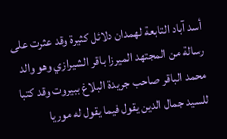أسد آباد التابعة لهمدان دلائل كثيرة وقد عثرت على رسالة من المجتهد الميرزا باقر الشيرازي وهو والد محمد الباقر صاحب جريدة البلاغ ببيروت وقد كتبا للسيد جمال الدين يقول فيما يقول له موريا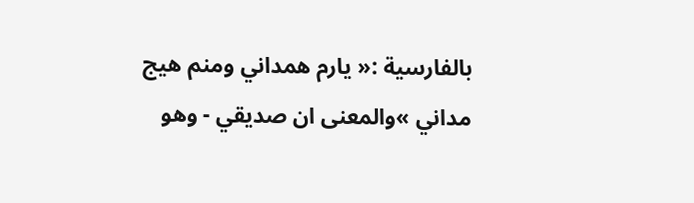بالفارسية :« يارم همداني ومنم هيج مداني »والمعنى ان صديقي - وهو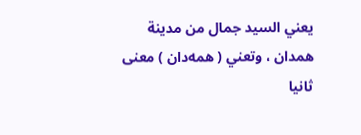يعني السيد جمال من مدينة همدان ، وتعني ( همه‌دان ) معنى ثانيا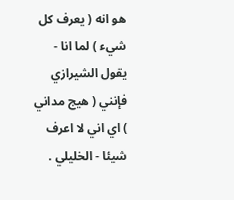هو انه ( يعرف كل شيء ) لما انا - يقول الشيرازي فإنني ( هيج مداني ) اي اني لا اعرف شيئا - الخليلي .